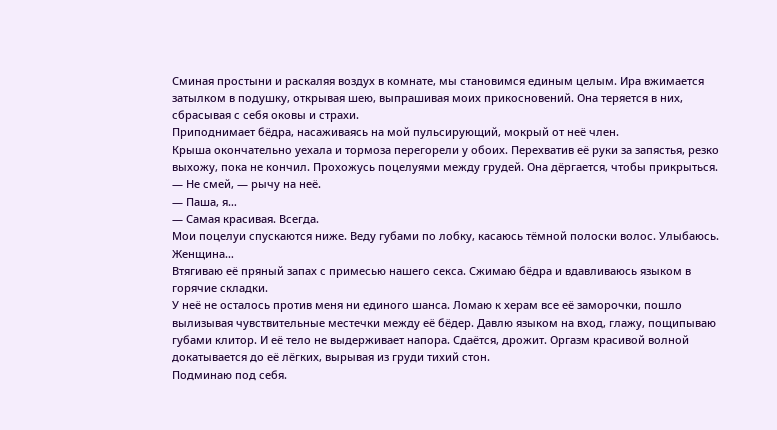Сминая простыни и раскаляя воздух в комнате, мы становимся единым целым. Ира вжимается затылком в подушку, открывая шею, выпрашивая моих прикосновений. Она теряется в них, сбрасывая с себя оковы и страхи.
Приподнимает бёдра, насаживаясь на мой пульсирующий, мокрый от неё член.
Крыша окончательно уехала и тормоза перегорели у обоих. Перехватив её руки за запястья, резко выхожу, пока не кончил. Прохожусь поцелуями между грудей. Она дёргается, чтобы прикрыться.
— Не смей, — рычу на неё.
— Паша, я…
— Самая красивая. Всегда.
Мои поцелуи спускаются ниже. Веду губами по лобку, касаюсь тёмной полоски волос. Улыбаюсь. Женщина…
Втягиваю её пряный запах с примесью нашего секса. Сжимаю бёдра и вдавливаюсь языком в горячие складки.
У неё не осталось против меня ни единого шанса. Ломаю к херам все её заморочки, пошло вылизывая чувствительные местечки между её бёдер. Давлю языком на вход, глажу, пощипываю губами клитор. И её тело не выдерживает напора. Сдаётся, дрожит. Оргазм красивой волной докатывается до её лёгких, вырывая из груди тихий стон.
Подминаю под себя.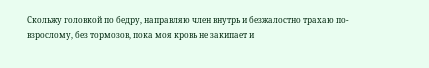Скольжу головкой по бедру, направляю член внутрь и безжалостно трахаю по-взрослому, без тормозов, пока моя кровь не закипает и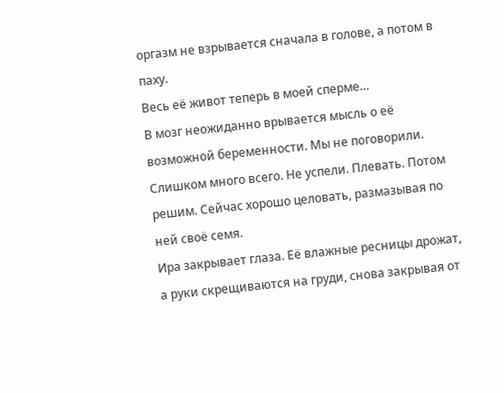оргазм не взрывается сначала в голове, а потом в паху.
Весь её живот теперь в моей сперме…
В мозг неожиданно врывается мысль о её возможной беременности. Мы не поговорили. Слишком много всего. Не успели. Плевать. Потом решим. Сейчас хорошо целовать, размазывая по ней своё семя.
Ира закрывает глаза. Её влажные ресницы дрожат, а руки скрещиваются на груди, снова закрывая от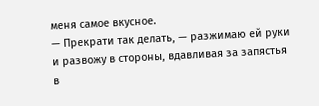меня самое вкусное.
— Прекрати так делать, — разжимаю ей руки и развожу в стороны, вдавливая за запястья в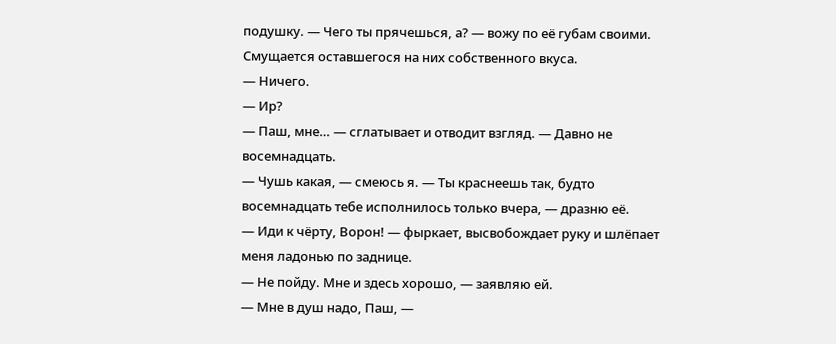подушку. — Чего ты прячешься, а? — вожу по её губам своими. Смущается оставшегося на них собственного вкуса.
— Ничего.
— Ир?
— Паш, мне… — сглатывает и отводит взгляд. — Давно не восемнадцать.
— Чушь какая, — смеюсь я. — Ты краснеешь так, будто восемнадцать тебе исполнилось только вчера, — дразню её.
— Иди к чёрту, Ворон! — фыркает, высвобождает руку и шлёпает меня ладонью по заднице.
— Не пойду. Мне и здесь хорошо, — заявляю ей.
— Мне в душ надо, Паш, —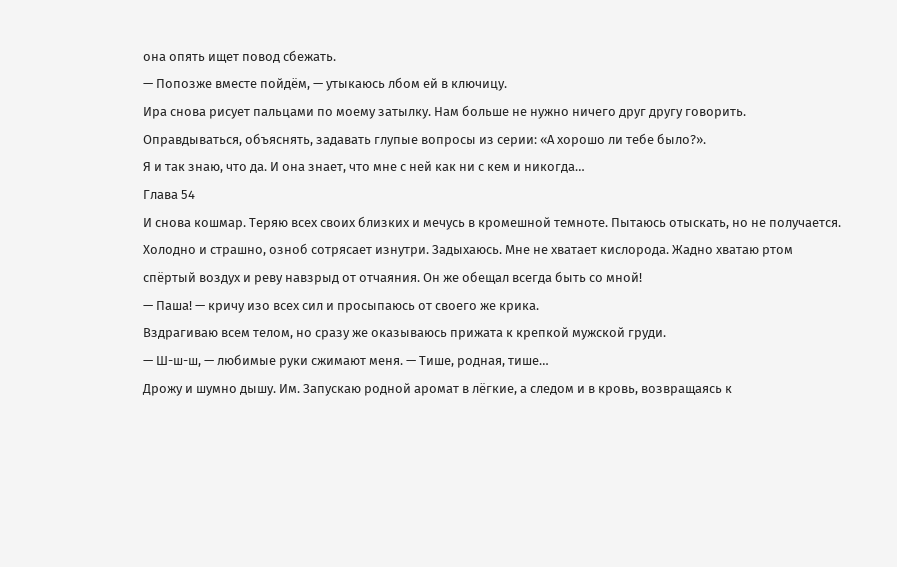она опять ищет повод сбежать.
— Попозже вместе пойдём, — утыкаюсь лбом ей в ключицу.
Ира снова рисует пальцами по моему затылку. Нам больше не нужно ничего друг другу говорить. Оправдываться, объяснять, задавать глупые вопросы из серии: «А хорошо ли тебе было?».
Я и так знаю, что да. И она знает, что мне с ней как ни с кем и никогда…
Глава 54
И снова кошмар. Теряю всех своих близких и мечусь в кромешной темноте. Пытаюсь отыскать, но не получается. Холодно и страшно, озноб сотрясает изнутри. Задыхаюсь. Мне не хватает кислорода. Жадно хватаю ртом спёртый воздух и реву навзрыд от отчаяния. Он же обещал всегда быть со мной!
— Паша! — кричу изо всех сил и просыпаюсь от своего же крика.
Вздрагиваю всем телом, но сразу же оказываюсь прижата к крепкой мужской груди.
— Ш-ш-ш, — любимые руки сжимают меня. — Тише, родная, тише…
Дрожу и шумно дышу. Им. Запускаю родной аромат в лёгкие, а следом и в кровь, возвращаясь к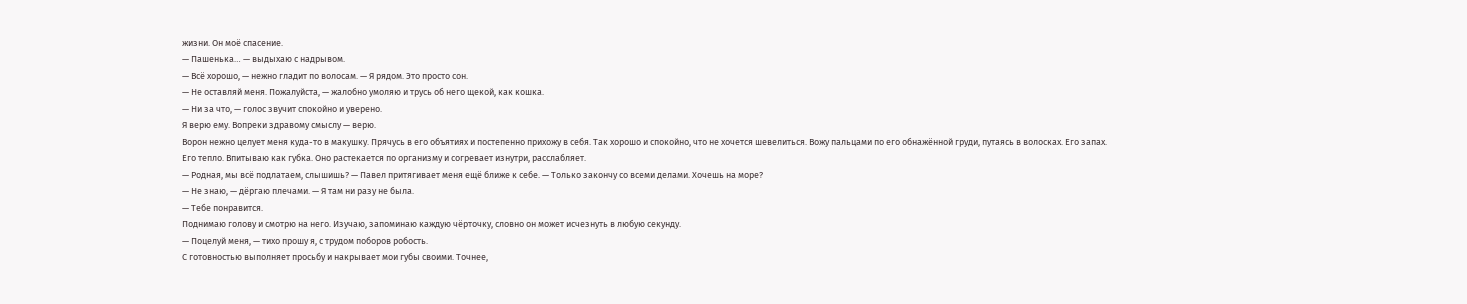жизни. Он моё спасение.
— Пашенька… — выдыхаю с надрывом.
— Всё хорошо, — нежно гладит по волосам. — Я рядом. Это просто сон.
— Не оставляй меня. Пожалуйста, — жалобно умоляю и трусь об него щекой, как кошка.
— Ни за что, — голос звучит спокойно и уверено.
Я верю ему. Вопреки здравому смыслу — верю.
Ворон нежно целует меня куда-то в макушку. Прячусь в его объятиях и постепенно прихожу в себя. Так хорошо и спокойно, что не хочется шевелиться. Вожу пальцами по его обнажённой груди, путаясь в волосках. Его запах. Его тепло. Впитываю как губка. Оно растекается по организму и согревает изнутри, расслабляет.
— Родная, мы всё подлатаем, слышишь? — Павел притягивает меня ещё ближе к себе. — Только закончу со всеми делами. Хочешь на море?
— Не знаю, — дёргаю плечами. — Я там ни разу не была.
— Тебе понравится.
Поднимаю голову и смотрю на него. Изучаю, запоминаю каждую чёрточку, словно он может исчезнуть в любую секунду.
— Поцелуй меня, — тихо прошу я, с трудом поборов робость.
С готовностью выполняет просьбу и накрывает мои губы своими. Точнее,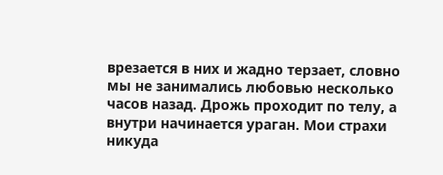врезается в них и жадно терзает, словно мы не занимались любовью несколько часов назад. Дрожь проходит по телу, а внутри начинается ураган. Мои страхи никуда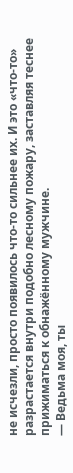не исчезли, просто появилось что-то сильнее их. И это «что-то» разрастается внутри подобно лесному пожару, заставляя теснее прижиматься к обнажённому мужчине.
— Ведьма моя, ты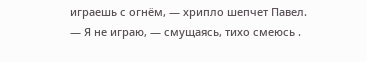играешь с огнём, — хрипло шепчет Павел.
— Я не играю, — смущаясь, тихо смеюсь .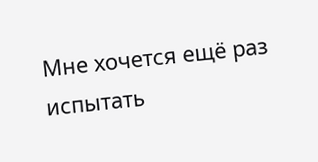Мне хочется ещё раз испытать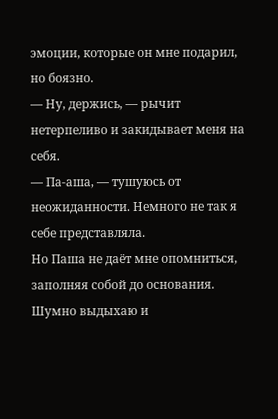эмоции, которые он мне подарил, но боязно.
— Ну, держись, — рычит нетерпеливо и закидывает меня на себя.
— Па-аша, — тушуюсь от неожиданности. Немного не так я себе представляла.
Но Паша не даёт мне опомниться, заполняя собой до основания. Шумно выдыхаю и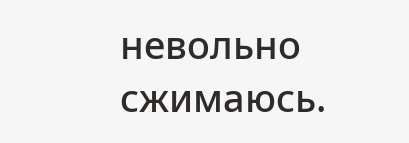невольно сжимаюсь.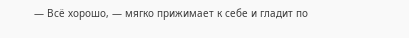— Всё хорошо, — мягко прижимает к себе и гладит по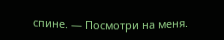спине. — Посмотри на меня.